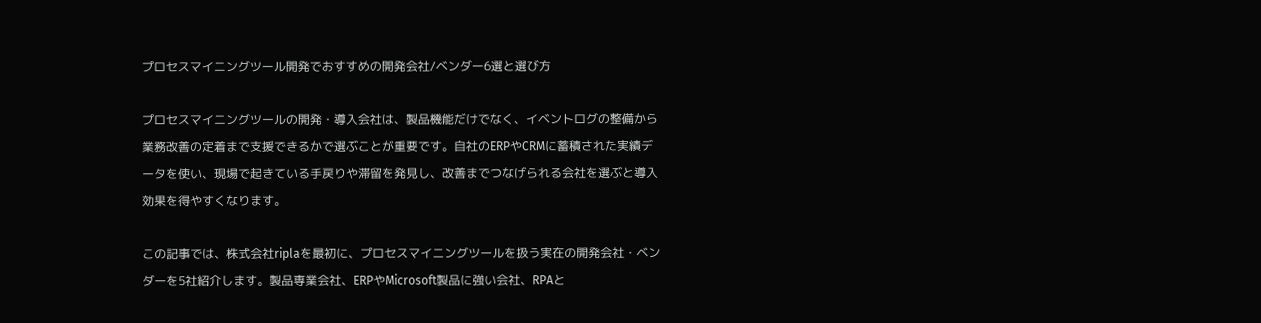プロセスマイニングツール開発でおすすめの開発会社/ベンダー6選と選び方

プロセスマイニングツールの開発・導入会社は、製品機能だけでなく、イベントログの整備から業務改善の定着まで支援できるかで選ぶことが重要です。自社のERPやCRMに蓄積された実績データを使い、現場で起きている手戻りや滞留を発見し、改善までつなげられる会社を選ぶと導入効果を得やすくなります。

この記事では、株式会社riplaを最初に、プロセスマイニングツールを扱う実在の開発会社・ベンダーを5社紹介します。製品専業会社、ERPやMicrosoft製品に強い会社、RPAと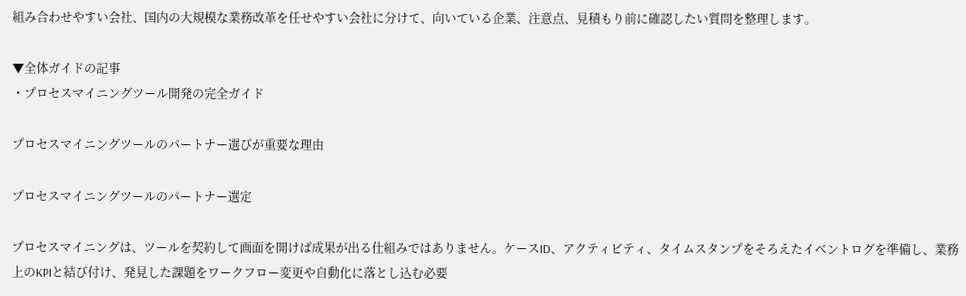組み合わせやすい会社、国内の大規模な業務改革を任せやすい会社に分けて、向いている企業、注意点、見積もり前に確認したい質問を整理します。

▼全体ガイドの記事
・プロセスマイニングツール開発の完全ガイド

プロセスマイニングツールのパートナー選びが重要な理由

プロセスマイニングツールのパートナー選定

プロセスマイニングは、ツールを契約して画面を開けば成果が出る仕組みではありません。ケースID、アクティビティ、タイムスタンプをそろえたイベントログを準備し、業務上のKPIと結び付け、発見した課題をワークフロー変更や自動化に落とし込む必要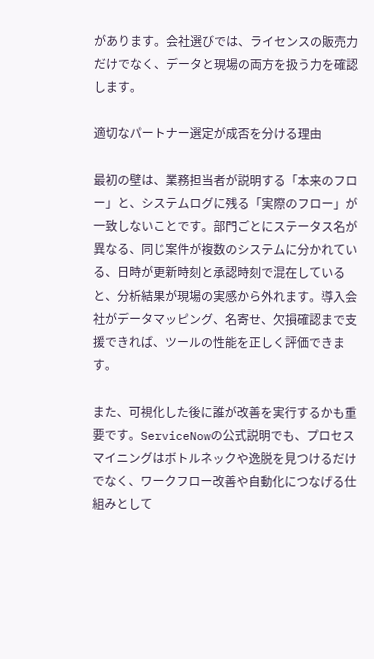があります。会社選びでは、ライセンスの販売力だけでなく、データと現場の両方を扱う力を確認します。

適切なパートナー選定が成否を分ける理由

最初の壁は、業務担当者が説明する「本来のフロー」と、システムログに残る「実際のフロー」が一致しないことです。部門ごとにステータス名が異なる、同じ案件が複数のシステムに分かれている、日時が更新時刻と承認時刻で混在していると、分析結果が現場の実感から外れます。導入会社がデータマッピング、名寄せ、欠損確認まで支援できれば、ツールの性能を正しく評価できます。

また、可視化した後に誰が改善を実行するかも重要です。ServiceNowの公式説明でも、プロセスマイニングはボトルネックや逸脱を見つけるだけでなく、ワークフロー改善や自動化につなげる仕組みとして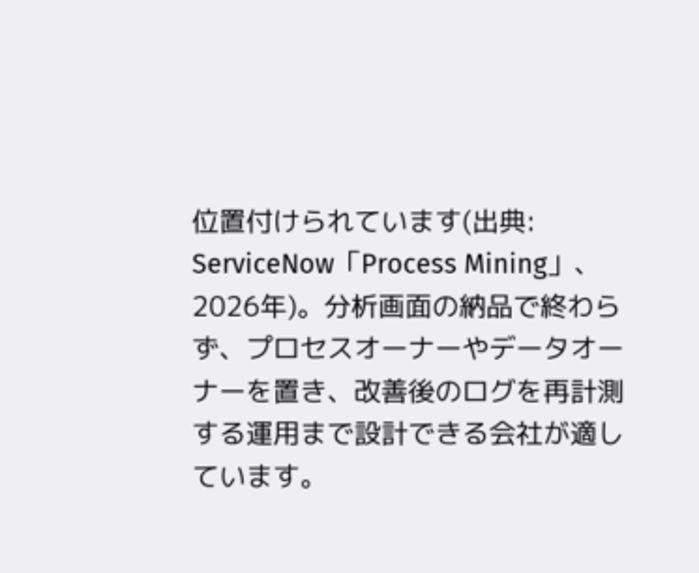位置付けられています(出典: ServiceNow「Process Mining」、2026年)。分析画面の納品で終わらず、プロセスオーナーやデータオーナーを置き、改善後のログを再計測する運用まで設計できる会社が適しています。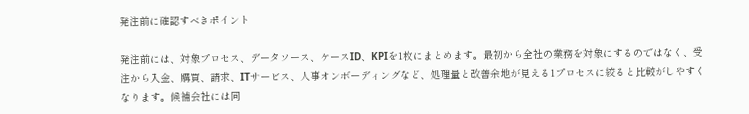発注前に確認すべきポイント

発注前には、対象プロセス、データソース、ケースID、KPIを1枚にまとめます。最初から全社の業務を対象にするのではなく、受注から入金、購買、請求、ITサービス、人事オンボーディングなど、処理量と改善余地が見える1プロセスに絞ると比較がしやすくなります。候補会社には同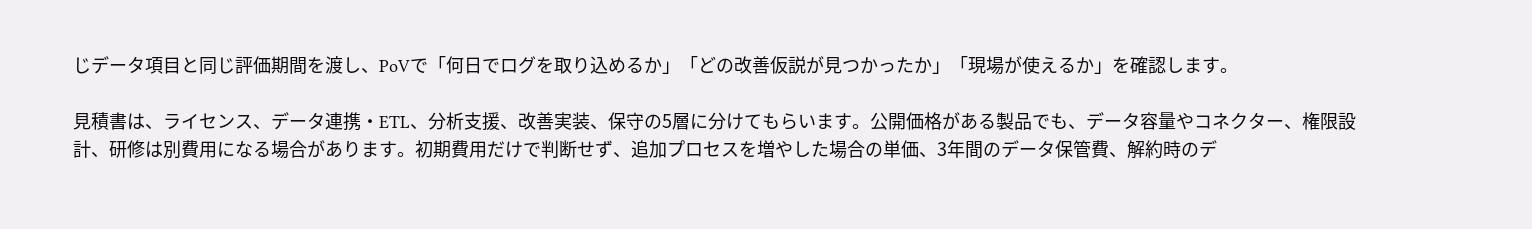じデータ項目と同じ評価期間を渡し、PoVで「何日でログを取り込めるか」「どの改善仮説が見つかったか」「現場が使えるか」を確認します。

見積書は、ライセンス、データ連携・ETL、分析支援、改善実装、保守の5層に分けてもらいます。公開価格がある製品でも、データ容量やコネクター、権限設計、研修は別費用になる場合があります。初期費用だけで判断せず、追加プロセスを増やした場合の単価、3年間のデータ保管費、解約時のデ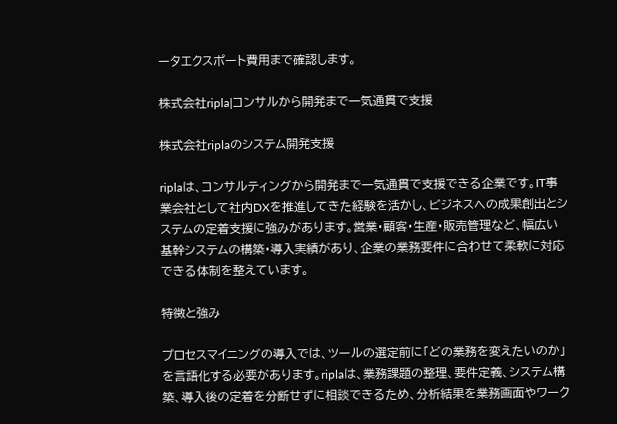ータエクスポート費用まで確認します。

株式会社ripla|コンサルから開発まで一気通貫で支援

株式会社riplaのシステム開発支援

riplaは、コンサルティングから開発まで一気通貫で支援できる企業です。IT事業会社として社内DXを推進してきた経験を活かし、ビジネスへの成果創出とシステムの定着支援に強みがあります。営業・顧客・生産・販売管理など、幅広い基幹システムの構築・導入実績があり、企業の業務要件に合わせて柔軟に対応できる体制を整えています。

特徴と強み

プロセスマイニングの導入では、ツールの選定前に「どの業務を変えたいのか」を言語化する必要があります。riplaは、業務課題の整理、要件定義、システム構築、導入後の定着を分断せずに相談できるため、分析結果を業務画面やワーク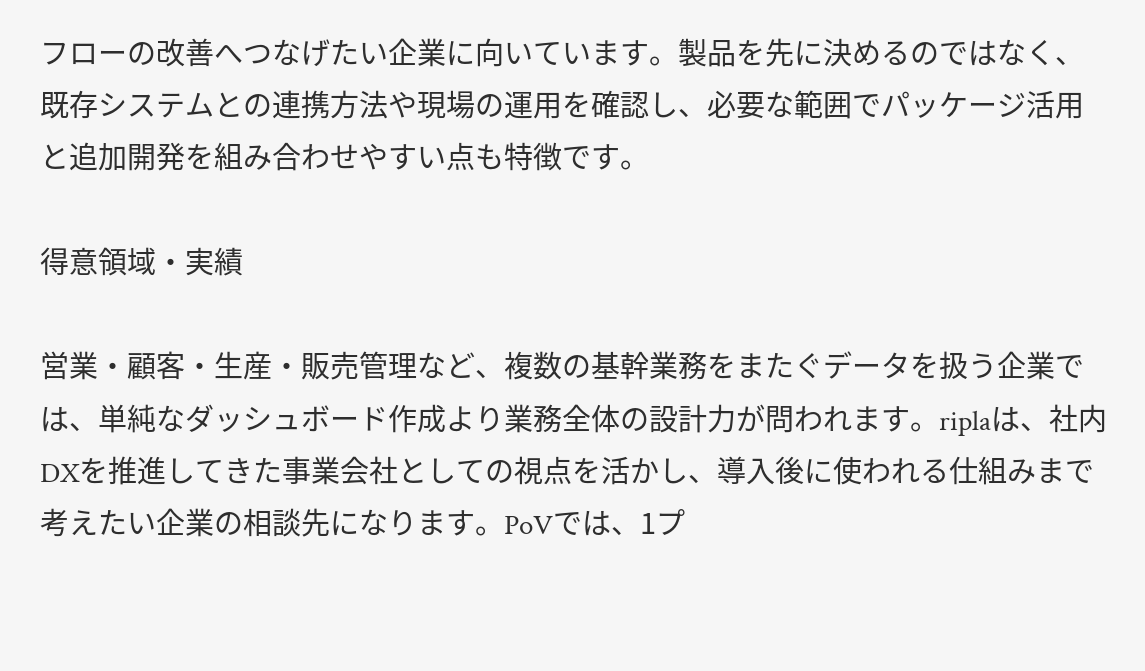フローの改善へつなげたい企業に向いています。製品を先に決めるのではなく、既存システムとの連携方法や現場の運用を確認し、必要な範囲でパッケージ活用と追加開発を組み合わせやすい点も特徴です。

得意領域・実績

営業・顧客・生産・販売管理など、複数の基幹業務をまたぐデータを扱う企業では、単純なダッシュボード作成より業務全体の設計力が問われます。riplaは、社内DXを推進してきた事業会社としての視点を活かし、導入後に使われる仕組みまで考えたい企業の相談先になります。PoVでは、1プ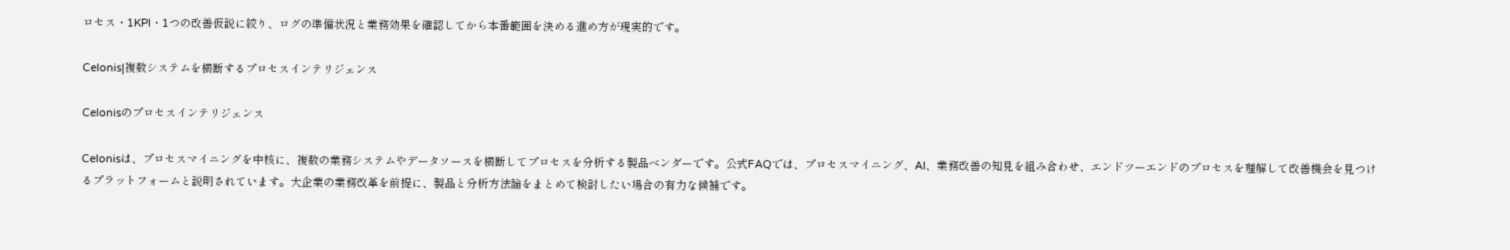ロセス・1KPI・1つの改善仮説に絞り、ログの準備状況と業務効果を確認してから本番範囲を決める進め方が現実的です。

Celonis|複数システムを横断するプロセスインテリジェンス

Celonisのプロセスインテリジェンス

Celonisは、プロセスマイニングを中核に、複数の業務システムやデータソースを横断してプロセスを分析する製品ベンダーです。公式FAQでは、プロセスマイニング、AI、業務改善の知見を組み合わせ、エンドツーエンドのプロセスを理解して改善機会を見つけるプラットフォームと説明されています。大企業の業務改革を前提に、製品と分析方法論をまとめて検討したい場合の有力な候補です。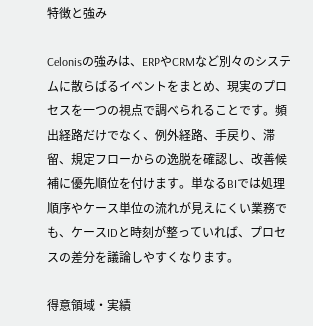特徴と強み

Celonisの強みは、ERPやCRMなど別々のシステムに散らばるイベントをまとめ、現実のプロセスを一つの視点で調べられることです。頻出経路だけでなく、例外経路、手戻り、滞留、規定フローからの逸脱を確認し、改善候補に優先順位を付けます。単なるBIでは処理順序やケース単位の流れが見えにくい業務でも、ケースIDと時刻が整っていれば、プロセスの差分を議論しやすくなります。

得意領域・実績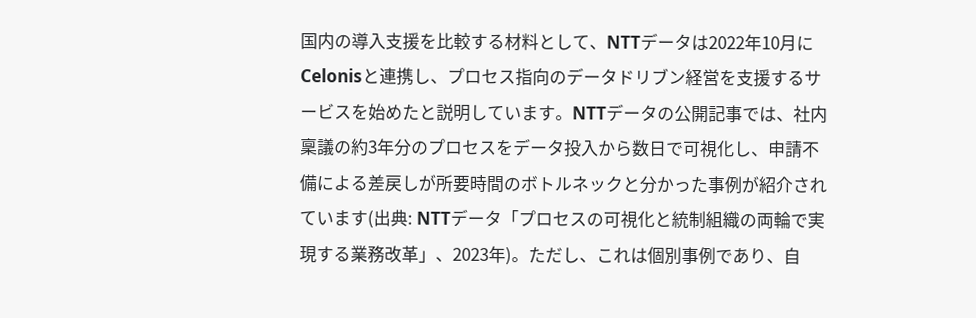国内の導入支援を比較する材料として、NTTデータは2022年10月にCelonisと連携し、プロセス指向のデータドリブン経営を支援するサービスを始めたと説明しています。NTTデータの公開記事では、社内稟議の約3年分のプロセスをデータ投入から数日で可視化し、申請不備による差戻しが所要時間のボトルネックと分かった事例が紹介されています(出典: NTTデータ「プロセスの可視化と統制組織の両輪で実現する業務改革」、2023年)。ただし、これは個別事例であり、自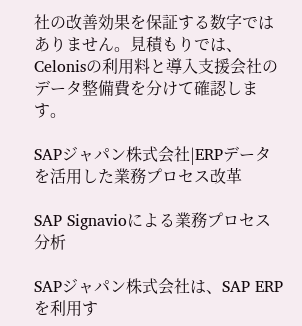社の改善効果を保証する数字ではありません。見積もりでは、Celonisの利用料と導入支援会社のデータ整備費を分けて確認します。

SAPジャパン株式会社|ERPデータを活用した業務プロセス改革

SAP Signavioによる業務プロセス分析

SAPジャパン株式会社は、SAP ERPを利用す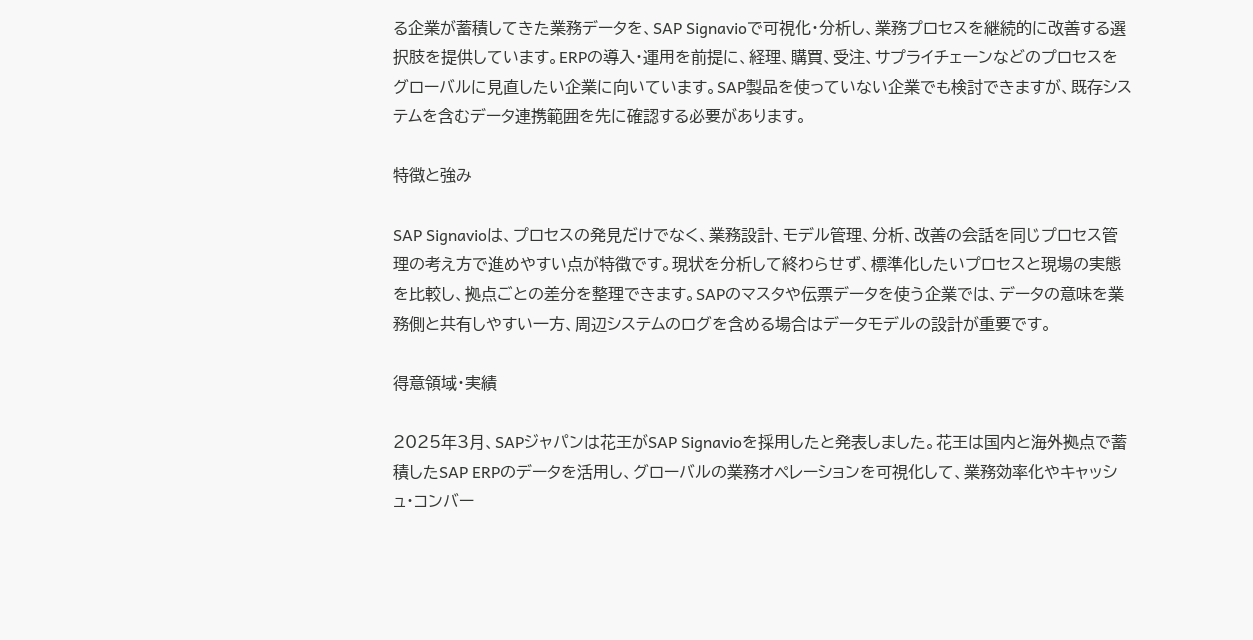る企業が蓄積してきた業務データを、SAP Signavioで可視化・分析し、業務プロセスを継続的に改善する選択肢を提供しています。ERPの導入・運用を前提に、経理、購買、受注、サプライチェーンなどのプロセスをグローバルに見直したい企業に向いています。SAP製品を使っていない企業でも検討できますが、既存システムを含むデータ連携範囲を先に確認する必要があります。

特徴と強み

SAP Signavioは、プロセスの発見だけでなく、業務設計、モデル管理、分析、改善の会話を同じプロセス管理の考え方で進めやすい点が特徴です。現状を分析して終わらせず、標準化したいプロセスと現場の実態を比較し、拠点ごとの差分を整理できます。SAPのマスタや伝票データを使う企業では、データの意味を業務側と共有しやすい一方、周辺システムのログを含める場合はデータモデルの設計が重要です。

得意領域・実績

2025年3月、SAPジャパンは花王がSAP Signavioを採用したと発表しました。花王は国内と海外拠点で蓄積したSAP ERPのデータを活用し、グローバルの業務オペレーションを可視化して、業務効率化やキャッシュ・コンバー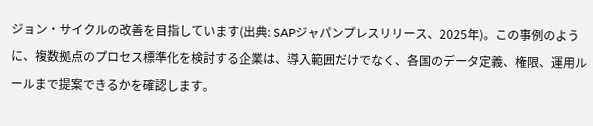ジョン・サイクルの改善を目指しています(出典: SAPジャパンプレスリリース、2025年)。この事例のように、複数拠点のプロセス標準化を検討する企業は、導入範囲だけでなく、各国のデータ定義、権限、運用ルールまで提案できるかを確認します。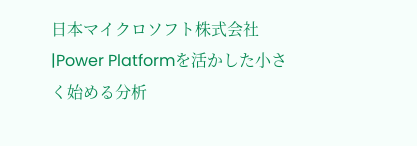日本マイクロソフト株式会社|Power Platformを活かした小さく始める分析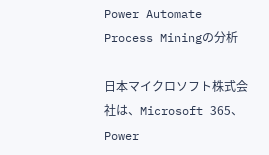Power Automate Process Miningの分析

日本マイクロソフト株式会社は、Microsoft 365、Power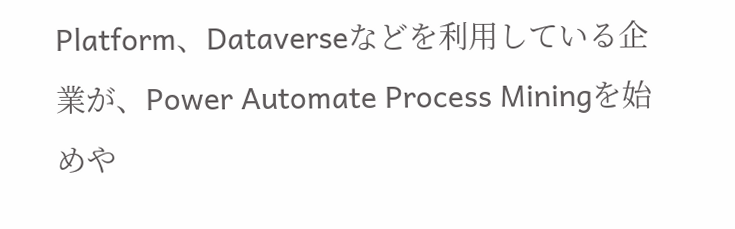Platform、Dataverseなどを利用している企業が、Power Automate Process Miningを始めや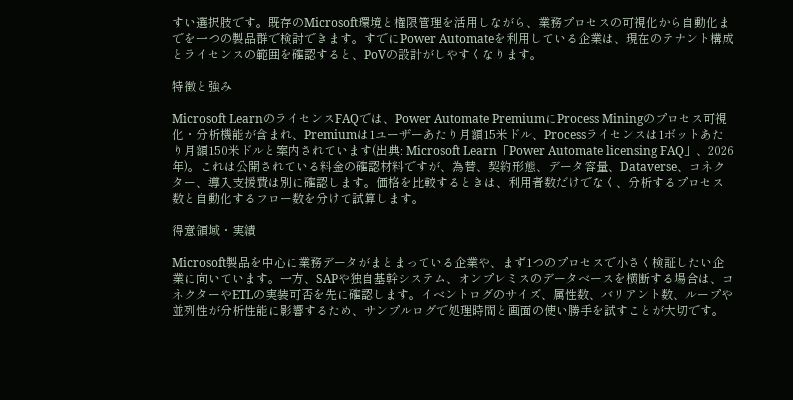すい選択肢です。既存のMicrosoft環境と権限管理を活用しながら、業務プロセスの可視化から自動化までを一つの製品群で検討できます。すでにPower Automateを利用している企業は、現在のテナント構成とライセンスの範囲を確認すると、PoVの設計がしやすくなります。

特徴と強み

Microsoft LearnのライセンスFAQでは、Power Automate PremiumにProcess Miningのプロセス可視化・分析機能が含まれ、Premiumは1ユーザーあたり月額15米ドル、Processライセンスは1ボットあたり月額150米ドルと案内されています(出典: Microsoft Learn「Power Automate licensing FAQ」、2026年)。これは公開されている料金の確認材料ですが、為替、契約形態、データ容量、Dataverse、コネクター、導入支援費は別に確認します。価格を比較するときは、利用者数だけでなく、分析するプロセス数と自動化するフロー数を分けて試算します。

得意領域・実績

Microsoft製品を中心に業務データがまとまっている企業や、まず1つのプロセスで小さく検証したい企業に向いています。一方、SAPや独自基幹システム、オンプレミスのデータベースを横断する場合は、コネクターやETLの実装可否を先に確認します。イベントログのサイズ、属性数、バリアント数、ループや並列性が分析性能に影響するため、サンプルログで処理時間と画面の使い勝手を試すことが大切です。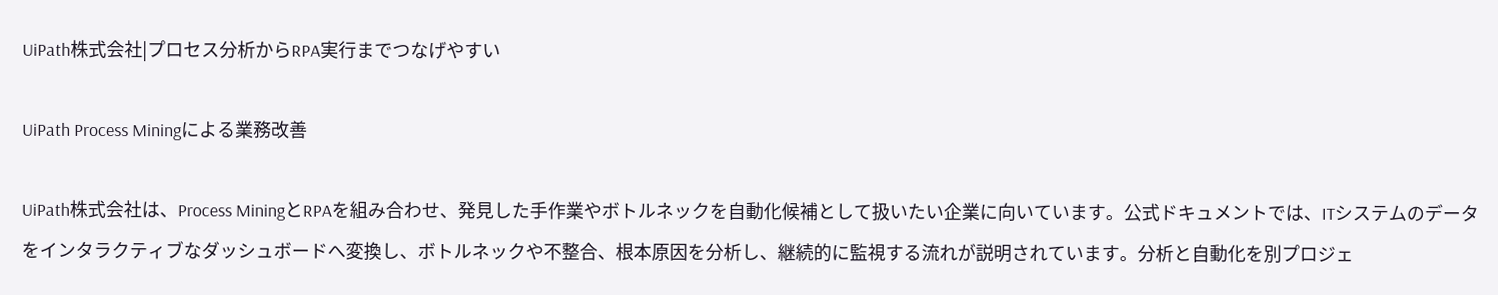UiPath株式会社|プロセス分析からRPA実行までつなげやすい

UiPath Process Miningによる業務改善

UiPath株式会社は、Process MiningとRPAを組み合わせ、発見した手作業やボトルネックを自動化候補として扱いたい企業に向いています。公式ドキュメントでは、ITシステムのデータをインタラクティブなダッシュボードへ変換し、ボトルネックや不整合、根本原因を分析し、継続的に監視する流れが説明されています。分析と自動化を別プロジェ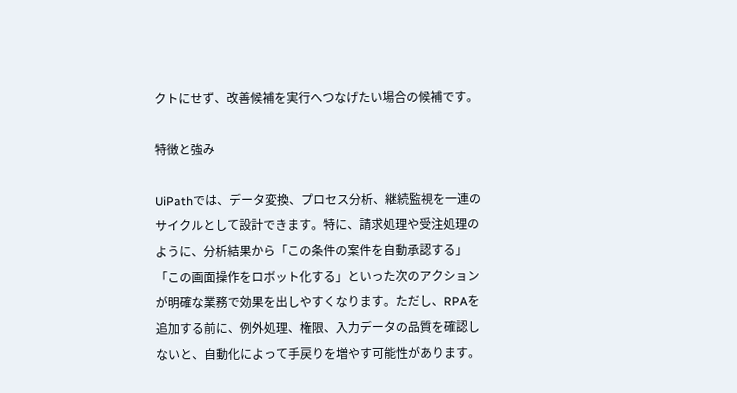クトにせず、改善候補を実行へつなげたい場合の候補です。

特徴と強み

UiPathでは、データ変換、プロセス分析、継続監視を一連のサイクルとして設計できます。特に、請求処理や受注処理のように、分析結果から「この条件の案件を自動承認する」「この画面操作をロボット化する」といった次のアクションが明確な業務で効果を出しやすくなります。ただし、RPAを追加する前に、例外処理、権限、入力データの品質を確認しないと、自動化によって手戻りを増やす可能性があります。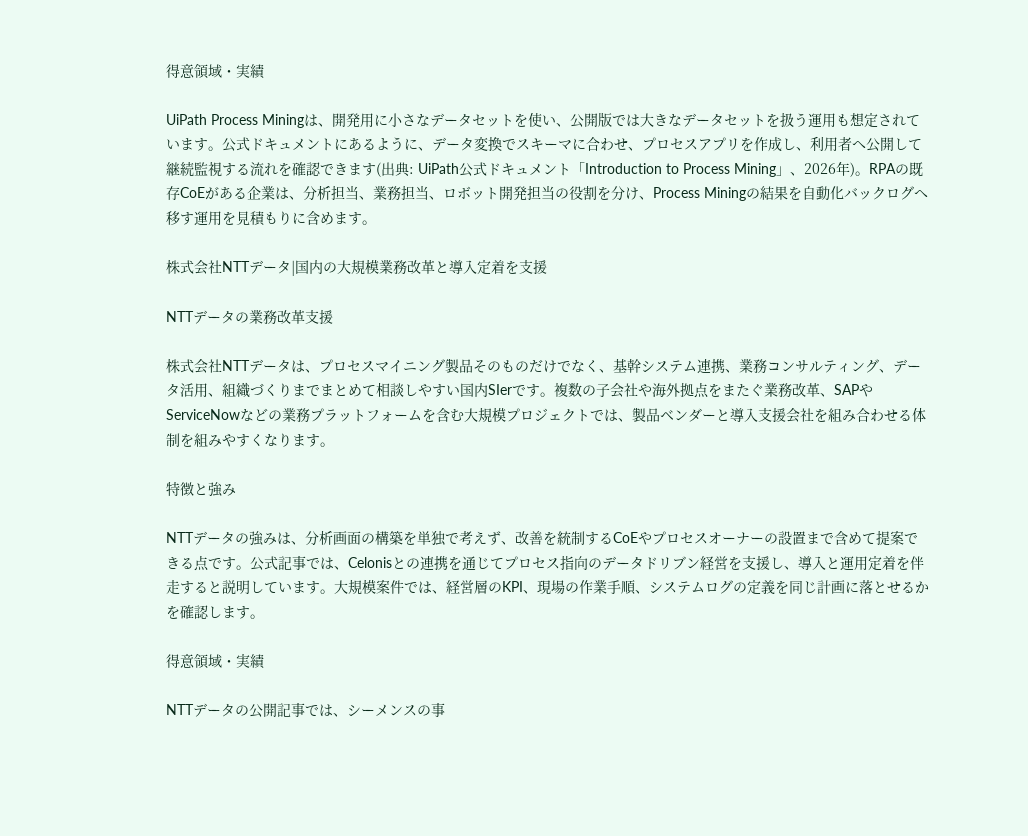得意領域・実績

UiPath Process Miningは、開発用に小さなデータセットを使い、公開版では大きなデータセットを扱う運用も想定されています。公式ドキュメントにあるように、データ変換でスキーマに合わせ、プロセスアプリを作成し、利用者へ公開して継続監視する流れを確認できます(出典: UiPath公式ドキュメント「Introduction to Process Mining」、2026年)。RPAの既存CoEがある企業は、分析担当、業務担当、ロボット開発担当の役割を分け、Process Miningの結果を自動化バックログへ移す運用を見積もりに含めます。

株式会社NTTデータ|国内の大規模業務改革と導入定着を支援

NTTデータの業務改革支援

株式会社NTTデータは、プロセスマイニング製品そのものだけでなく、基幹システム連携、業務コンサルティング、データ活用、組織づくりまでまとめて相談しやすい国内SIerです。複数の子会社や海外拠点をまたぐ業務改革、SAPやServiceNowなどの業務プラットフォームを含む大規模プロジェクトでは、製品ベンダーと導入支援会社を組み合わせる体制を組みやすくなります。

特徴と強み

NTTデータの強みは、分析画面の構築を単独で考えず、改善を統制するCoEやプロセスオーナーの設置まで含めて提案できる点です。公式記事では、Celonisとの連携を通じてプロセス指向のデータドリブン経営を支援し、導入と運用定着を伴走すると説明しています。大規模案件では、経営層のKPI、現場の作業手順、システムログの定義を同じ計画に落とせるかを確認します。

得意領域・実績

NTTデータの公開記事では、シーメンスの事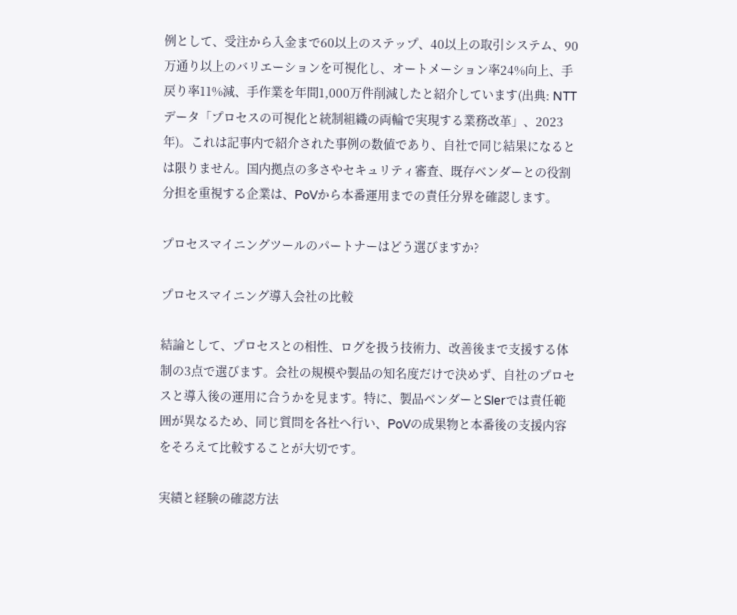例として、受注から入金まで60以上のステップ、40以上の取引システム、90万通り以上のバリエーションを可視化し、オートメーション率24%向上、手戻り率11%減、手作業を年間1,000万件削減したと紹介しています(出典: NTTデータ「プロセスの可視化と統制組織の両輪で実現する業務改革」、2023年)。これは記事内で紹介された事例の数値であり、自社で同じ結果になるとは限りません。国内拠点の多さやセキュリティ審査、既存ベンダーとの役割分担を重視する企業は、PoVから本番運用までの責任分界を確認します。

プロセスマイニングツールのパートナーはどう選びますか?

プロセスマイニング導入会社の比較

結論として、プロセスとの相性、ログを扱う技術力、改善後まで支援する体制の3点で選びます。会社の規模や製品の知名度だけで決めず、自社のプロセスと導入後の運用に合うかを見ます。特に、製品ベンダーとSIerでは責任範囲が異なるため、同じ質問を各社へ行い、PoVの成果物と本番後の支援内容をそろえて比較することが大切です。

実績と経験の確認方法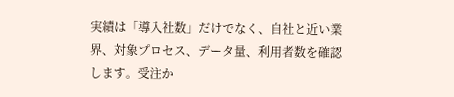実績は「導入社数」だけでなく、自社と近い業界、対象プロセス、データ量、利用者数を確認します。受注か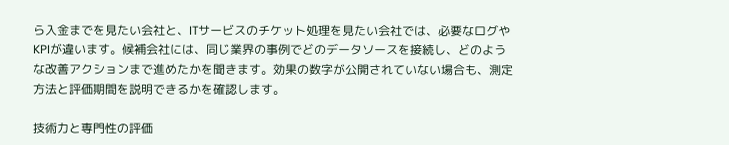ら入金までを見たい会社と、ITサービスのチケット処理を見たい会社では、必要なログやKPIが違います。候補会社には、同じ業界の事例でどのデータソースを接続し、どのような改善アクションまで進めたかを聞きます。効果の数字が公開されていない場合も、測定方法と評価期間を説明できるかを確認します。

技術力と専門性の評価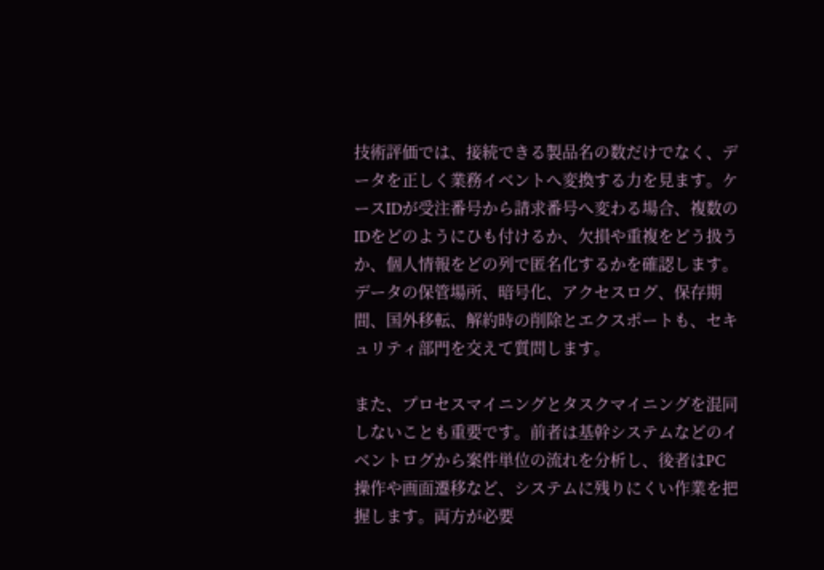技術評価では、接続できる製品名の数だけでなく、データを正しく業務イベントへ変換する力を見ます。ケースIDが受注番号から請求番号へ変わる場合、複数のIDをどのようにひも付けるか、欠損や重複をどう扱うか、個人情報をどの列で匿名化するかを確認します。データの保管場所、暗号化、アクセスログ、保存期間、国外移転、解約時の削除とエクスポートも、セキュリティ部門を交えて質問します。

また、プロセスマイニングとタスクマイニングを混同しないことも重要です。前者は基幹システムなどのイベントログから案件単位の流れを分析し、後者はPC操作や画面遷移など、システムに残りにくい作業を把握します。両方が必要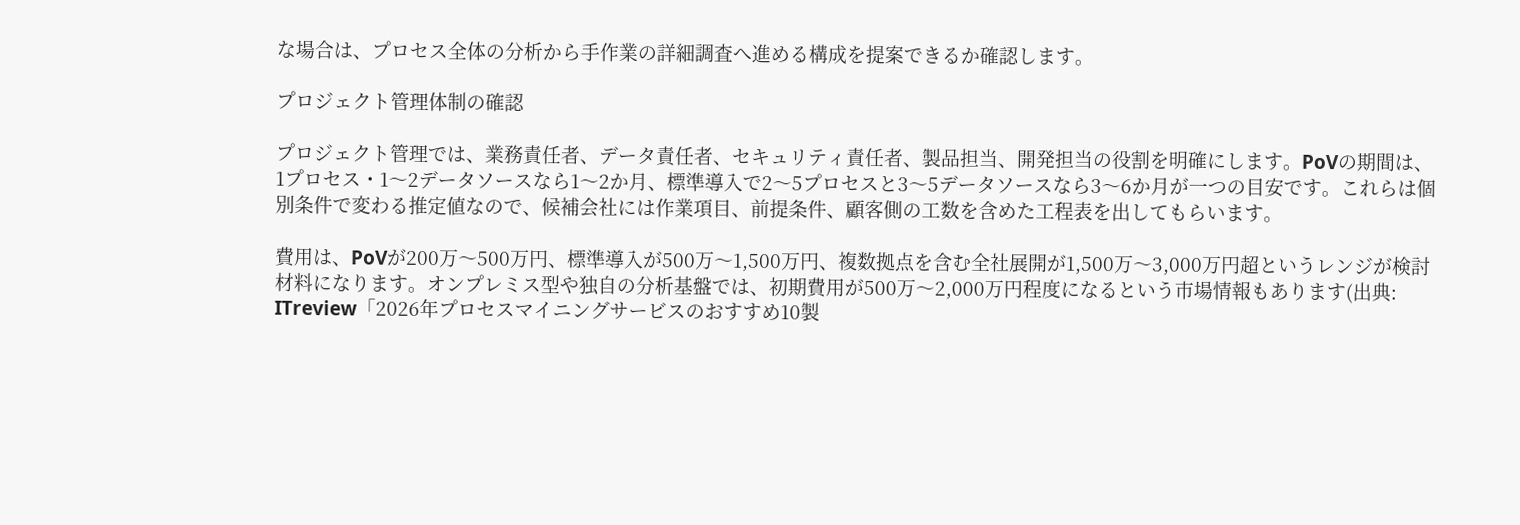な場合は、プロセス全体の分析から手作業の詳細調査へ進める構成を提案できるか確認します。

プロジェクト管理体制の確認

プロジェクト管理では、業務責任者、データ責任者、セキュリティ責任者、製品担当、開発担当の役割を明確にします。PoVの期間は、1プロセス・1〜2データソースなら1〜2か月、標準導入で2〜5プロセスと3〜5データソースなら3〜6か月が一つの目安です。これらは個別条件で変わる推定値なので、候補会社には作業項目、前提条件、顧客側の工数を含めた工程表を出してもらいます。

費用は、PoVが200万〜500万円、標準導入が500万〜1,500万円、複数拠点を含む全社展開が1,500万〜3,000万円超というレンジが検討材料になります。オンプレミス型や独自の分析基盤では、初期費用が500万〜2,000万円程度になるという市場情報もあります(出典: ITreview「2026年プロセスマイニングサービスのおすすめ10製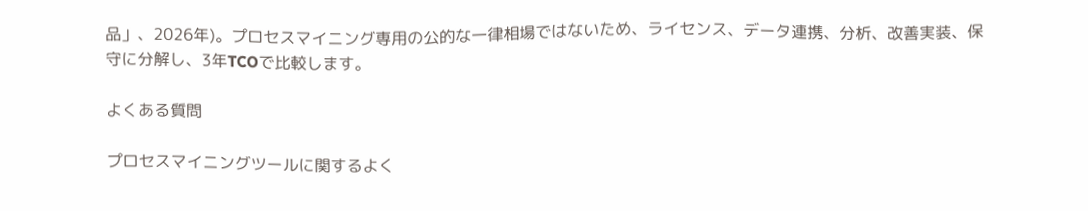品」、2026年)。プロセスマイニング専用の公的な一律相場ではないため、ライセンス、データ連携、分析、改善実装、保守に分解し、3年TCOで比較します。

よくある質問

プロセスマイニングツールに関するよく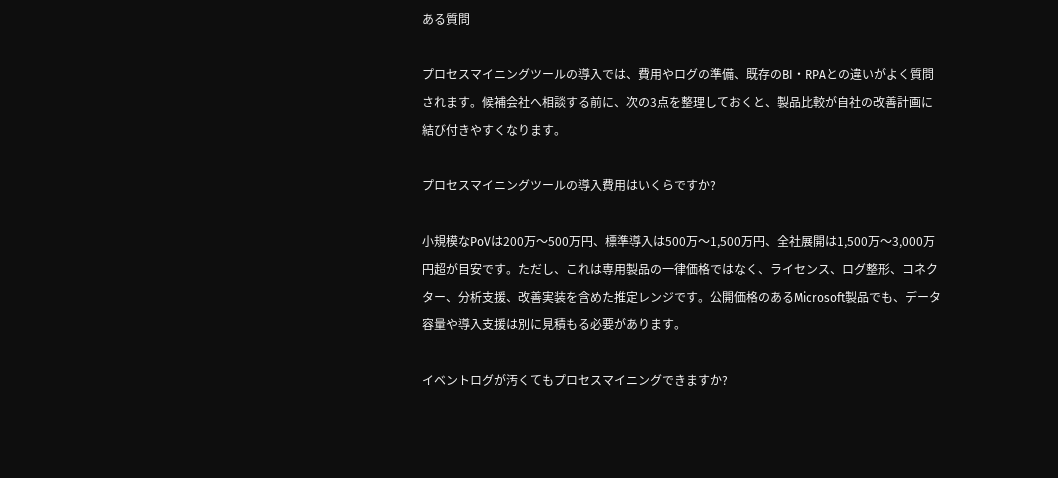ある質問

プロセスマイニングツールの導入では、費用やログの準備、既存のBI・RPAとの違いがよく質問されます。候補会社へ相談する前に、次の3点を整理しておくと、製品比較が自社の改善計画に結び付きやすくなります。

プロセスマイニングツールの導入費用はいくらですか?

小規模なPoVは200万〜500万円、標準導入は500万〜1,500万円、全社展開は1,500万〜3,000万円超が目安です。ただし、これは専用製品の一律価格ではなく、ライセンス、ログ整形、コネクター、分析支援、改善実装を含めた推定レンジです。公開価格のあるMicrosoft製品でも、データ容量や導入支援は別に見積もる必要があります。

イベントログが汚くてもプロセスマイニングできますか?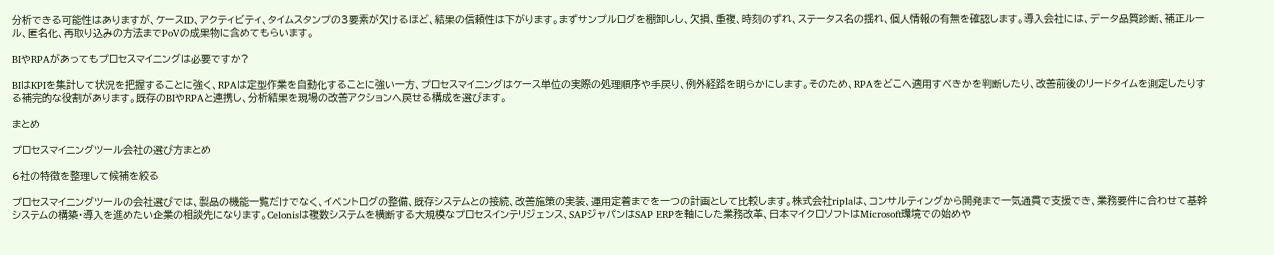分析できる可能性はありますが、ケースID、アクティビティ、タイムスタンプの3要素が欠けるほど、結果の信頼性は下がります。まずサンプルログを棚卸しし、欠損、重複、時刻のずれ、ステータス名の揺れ、個人情報の有無を確認します。導入会社には、データ品質診断、補正ルール、匿名化、再取り込みの方法までPoVの成果物に含めてもらいます。

BIやRPAがあってもプロセスマイニングは必要ですか?

BIはKPIを集計して状況を把握することに強く、RPAは定型作業を自動化することに強い一方、プロセスマイニングはケース単位の実際の処理順序や手戻り、例外経路を明らかにします。そのため、RPAをどこへ適用すべきかを判断したり、改善前後のリードタイムを測定したりする補完的な役割があります。既存のBIやRPAと連携し、分析結果を現場の改善アクションへ戻せる構成を選びます。

まとめ

プロセスマイニングツール会社の選び方まとめ

6社の特徴を整理して候補を絞る

プロセスマイニングツールの会社選びでは、製品の機能一覧だけでなく、イベントログの整備、既存システムとの接続、改善施策の実装、運用定着までを一つの計画として比較します。株式会社riplaは、コンサルティングから開発まで一気通貫で支援でき、業務要件に合わせて基幹システムの構築・導入を進めたい企業の相談先になります。Celonisは複数システムを横断する大規模なプロセスインテリジェンス、SAPジャパンはSAP ERPを軸にした業務改革、日本マイクロソフトはMicrosoft環境での始めや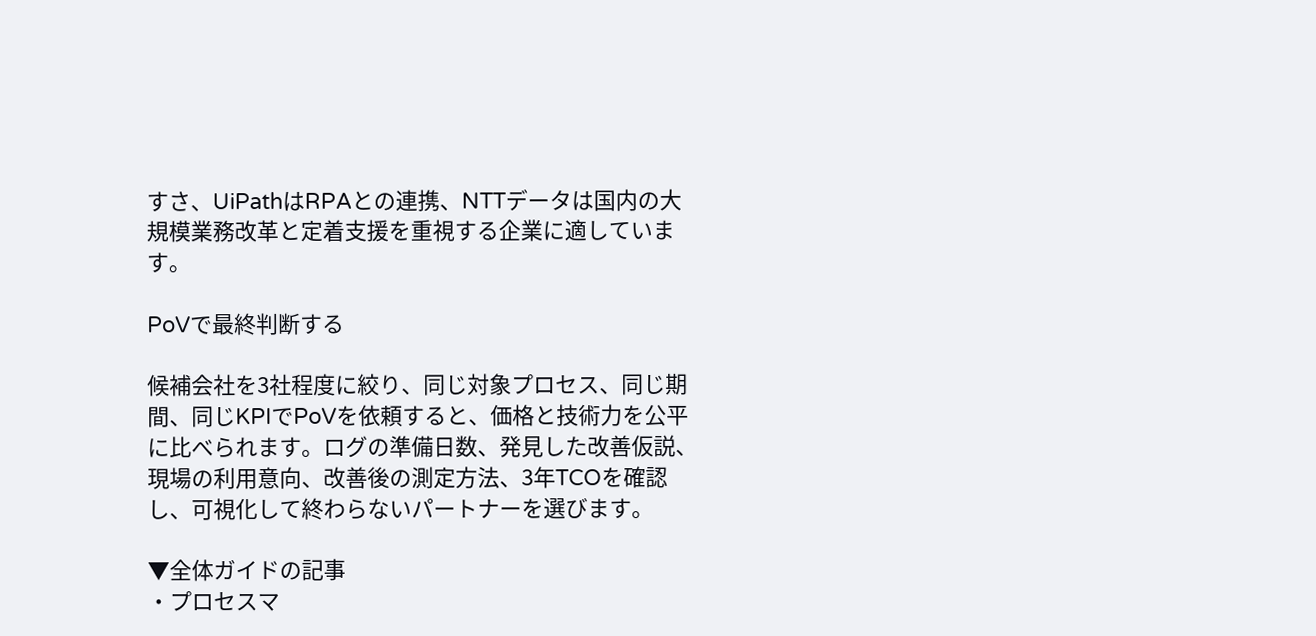すさ、UiPathはRPAとの連携、NTTデータは国内の大規模業務改革と定着支援を重視する企業に適しています。

PoVで最終判断する

候補会社を3社程度に絞り、同じ対象プロセス、同じ期間、同じKPIでPoVを依頼すると、価格と技術力を公平に比べられます。ログの準備日数、発見した改善仮説、現場の利用意向、改善後の測定方法、3年TCOを確認し、可視化して終わらないパートナーを選びます。

▼全体ガイドの記事
・プロセスマ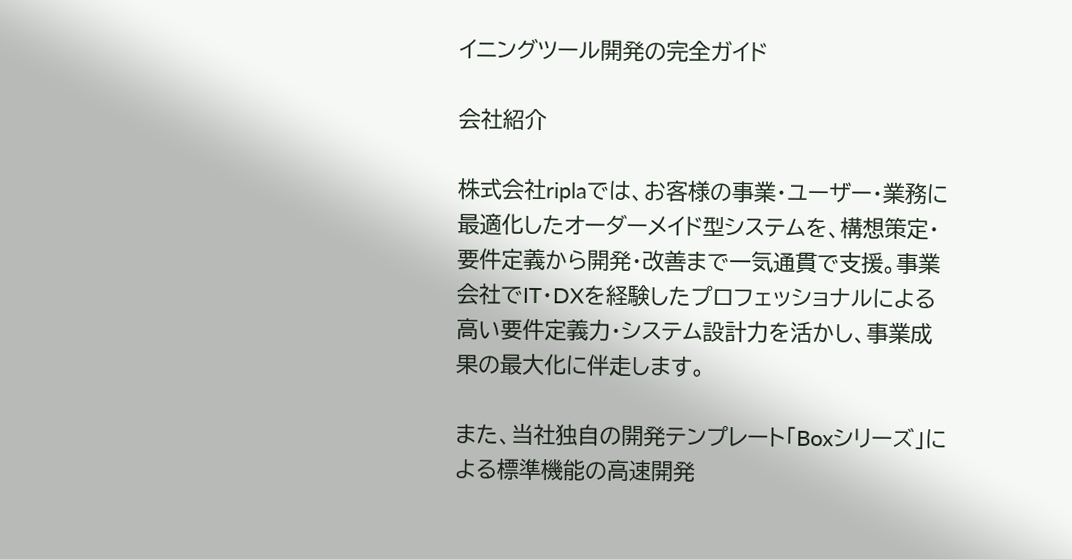イニングツール開発の完全ガイド

会社紹介

株式会社riplaでは、お客様の事業・ユーザー・業務に最適化したオーダーメイド型システムを、構想策定・要件定義から開発・改善まで一気通貫で支援。事業会社でIT・DXを経験したプロフェッショナルによる高い要件定義力・システム設計力を活かし、事業成果の最大化に伴走します。

また、当社独自の開発テンプレート「Boxシリーズ」による標準機能の高速開発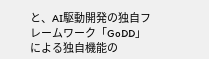と、AI駆動開発の独自フレームワーク「GoDD」による独自機能の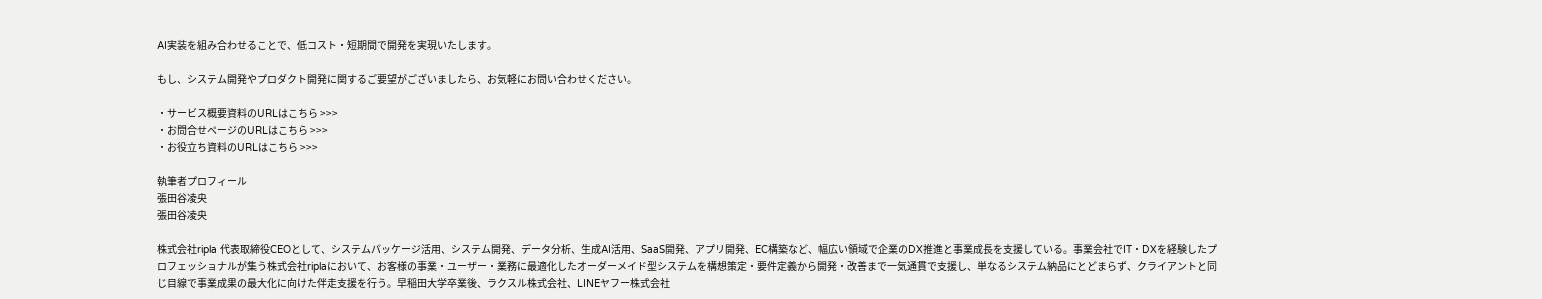AI実装を組み合わせることで、低コスト・短期間で開発を実現いたします。

もし、システム開発やプロダクト開発に関するご要望がございましたら、お気軽にお問い合わせください。

・サービス概要資料のURLはこちら >>>
・お問合せページのURLはこちら >>>
・お役立ち資料のURLはこちら >>>

執筆者プロフィール
張田谷凌央
張田谷凌央

株式会社ripla 代表取締役CEOとして、システムパッケージ活用、システム開発、データ分析、生成AI活用、SaaS開発、アプリ開発、EC構築など、幅広い領域で企業のDX推進と事業成長を支援している。事業会社でIT・DXを経験したプロフェッショナルが集う株式会社riplaにおいて、お客様の事業・ユーザー・業務に最適化したオーダーメイド型システムを構想策定・要件定義から開発・改善まで一気通貫で支援し、単なるシステム納品にとどまらず、クライアントと同じ目線で事業成果の最大化に向けた伴走支援を行う。早稲田大学卒業後、ラクスル株式会社、LINEヤフー株式会社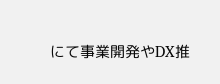にて事業開発やDX推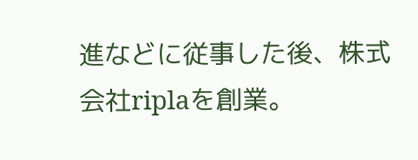進などに従事した後、株式会社riplaを創業。